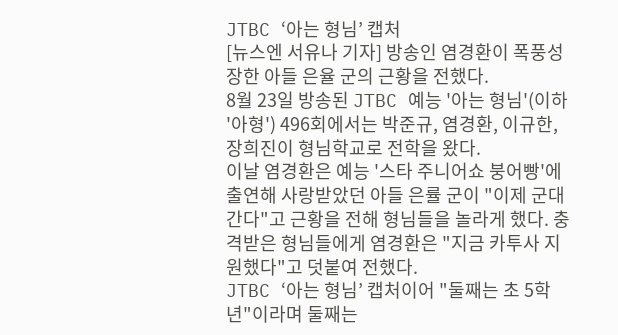JTBC ‘아는 형님’ 캡처
[뉴스엔 서유나 기자] 방송인 염경환이 폭풍성장한 아들 은율 군의 근황을 전했다.
8월 23일 방송된 JTBC 예능 '아는 형님'(이하 '아형') 496회에서는 박준규, 염경환, 이규한, 장희진이 형님학교로 전학을 왔다.
이날 염경환은 예능 '스타 주니어쇼 붕어빵'에 출연해 사랑받았던 아들 은률 군이 "이제 군대 간다"고 근황을 전해 형님들을 놀라게 했다. 충격받은 형님들에게 염경환은 "지금 카투사 지원했다"고 덧붙여 전했다.
JTBC ‘아는 형님’ 캡처이어 "둘째는 초 5학년"이라며 둘째는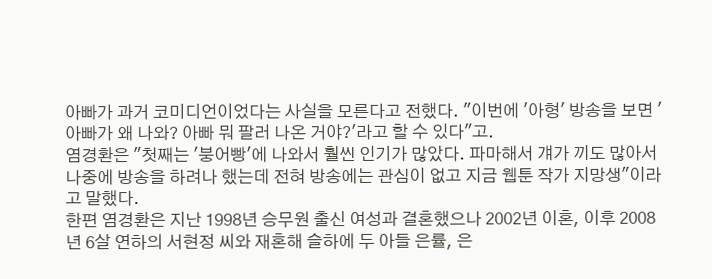아빠가 과거 코미디언이었다는 사실을 모른다고 전했다. "이번에 '아형' 방송을 보면 '아빠가 왜 나와? 아빠 뭐 팔러 나온 거야?'라고 할 수 있다"고.
염경환은 "첫째는 '붕어빵'에 나와서 훨씬 인기가 많았다. 파마해서 걔가 끼도 많아서 나중에 방송을 하려나 했는데 전혀 방송에는 관심이 없고 지금 웹툰 작가 지망생"이라고 말했다.
한편 염경환은 지난 1998년 승무원 출신 여성과 결혼했으나 2002년 이혼, 이후 2008년 6살 연하의 서현정 씨와 재혼해 슬하에 두 아들 은률, 은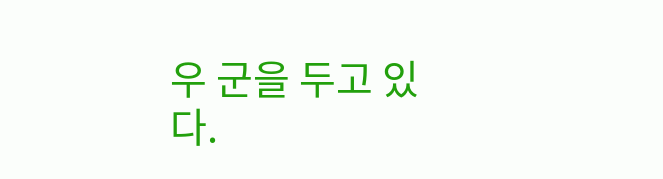우 군을 두고 있다.